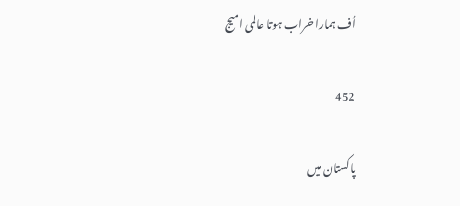اُف ہمارا خراب ہوتا عالمی امیج

452

پاکستان میں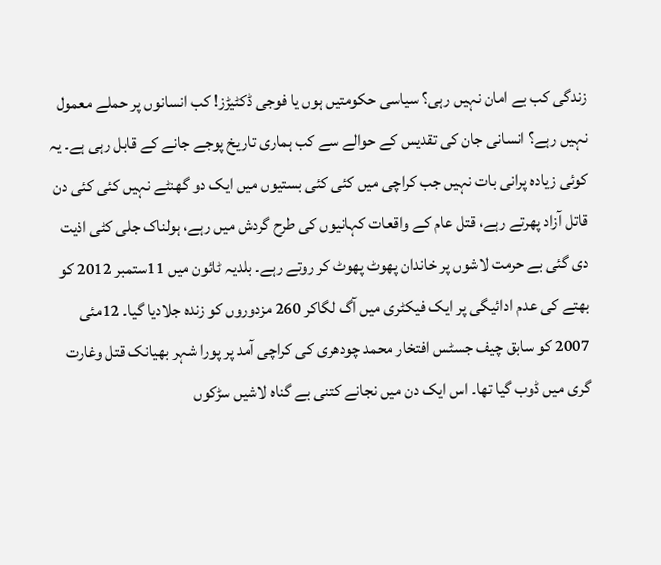زندگی کب بے امان نہیں رہی؟ سیاسی حکومتیں ہوں یا فوجی ڈکٹیڑز! کب انسانوں پر حملے معمول نہیں رہے؟ انسانی جان کی تقدیس کے حوالے سے کب ہماری تاریخ پوجے جانے کے قابل رہی ہے۔ یہ کوئی زیادہ پرانی بات نہیں جب کراچی میں کئی کئی بستیوں میں ایک دو گھنٹے نہیں کئی کئی دن قاتل آزاد پھرتے رہے، قتل عام کے واقعات کہانیوں کی طرح گردش میں رہے، ہولناک جلی کٹی اذیت دی گئی بے حرمت لاشوں پر خاندان پھوٹ پھوٹ کر روتے رہے۔ بلدیہ ٹائون میں 11ستمبر 2012 کو بھتے کی عدم ادائیگی پر ایک فیکٹری میں آگ لگاکر 260 مزدوروں کو زندہ جلادیا گیا۔ 12مئی 2007 کو سابق چیف جسٹس افتخار محمد چودھری کی کراچی آمد پر پورا شہر بھیانک قتل وغارت گری میں ڈوب گیا تھا۔ اس ایک دن میں نجانے کتنی بے گناہ لاشیں سڑکوں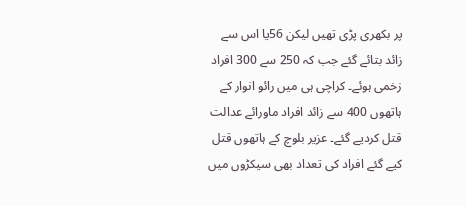پر بکھری پڑی تھیں لیکن 56یا اس سے زائد بتائے گئے جب کہ 250 سے 300 افراد زخمی ہوئے۔ کراچی ہی میں رائو انوار کے ہاتھوں 400 سے زائد افراد ماورائے عدالت قتل کردیے گئے۔ عزیر بلوچ کے ہاتھوں قتل کیے گئے افراد کی تعداد بھی سیکڑوں میں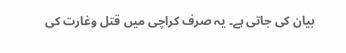بیان کی جاتی ہے۔ یہ صرف کراچی میں قتل وغارت کی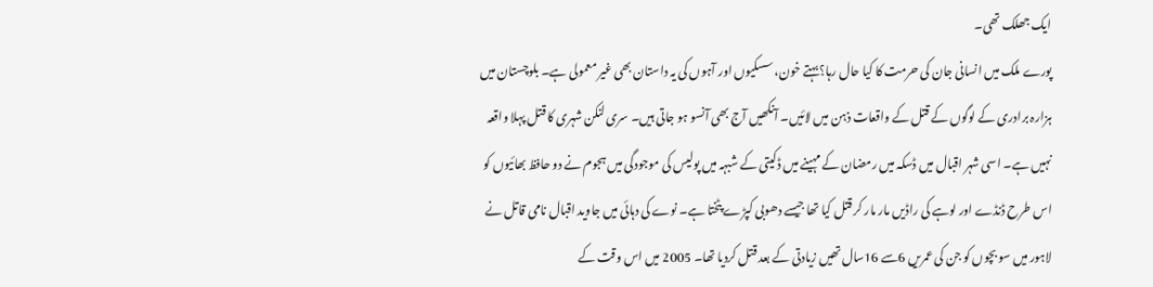ایک جھلک تھی۔
پورے ملک میں انسانی جان کی حرمت کا کیا حال رہا؟ بہتے خون، سسکیوں اور آہوں کی یہ داستان بھی غیر معمولی ہے۔ بلوچستان میں ہزارہ برادری کے لوگوں کے قتل کے واقعات ذہن میں لائیں۔ آنکھیں آج بھی آنسو ہو جاتی ہیں۔ سری لنکن شہری کا قتل پہلا واقعہ نہیں ہے۔ اسی شہر اقبال میں ڈسکہ میں رمضان کے مہینے میں ڈکیتی کے شبہہ میں پولیس کی موجودگی میں ہجوم نے دو حافظ بھائیوں کو اس طرح ڈنڈے اور لوہے کی راڈیں مار مار کر قتل کیا تھا جیسے دھوبی کپڑے پٹختا ہے۔ نوے کی دہائی میں جاوید اقبال نامی قاتل نے لاہور میں سو بچوں کو جن کی عمریں 6سے 16سال تھیں زیادتی کے بعد قتل کردیا تھا۔ 2005 میں اس وقت کے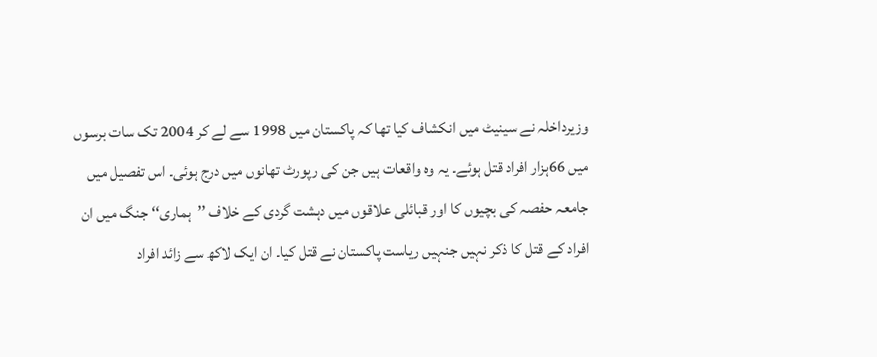وزیرداخلہ نے سینیٹ میں انکشاف کیا تھا کہ پاکستان میں 1998 سے لے کر 2004 تک سات برسوں میں 66ہزار افراد قتل ہوئے۔ یہ وہ واقعات ہیں جن کی رپورٹ تھانوں میں درج ہوئی۔ اس تفصیل میں جامعہ حفصہ کی بچیوں کا اور قبائلی علاقوں میں دہشت گردی کے خلاف ’’ہماری‘‘ جنگ میں ان افراد کے قتل کا ذکر نہیں جنہیں ریاست پاکستان نے قتل کیا۔ ان ایک لاکھ سے زائد افراد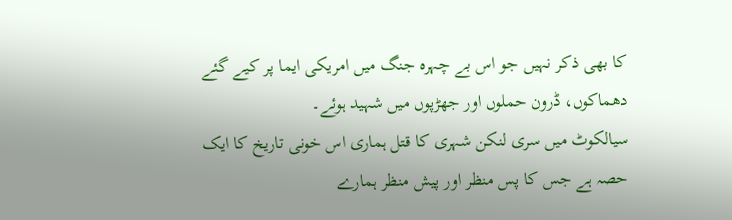کا بھی ذکر نہیں جو اس بے چہرہ جنگ میں امریکی ایما پر کیے گئے دھماکوں، ڈرون حملوں اور جھڑپوں میں شہید ہوئے۔
سیالکوٹ میں سری لنکن شہری کا قتل ہماری اس خونی تاریخ کا ایک حصہ ہے جس کا پس منظر اور پیش منظر ہمارے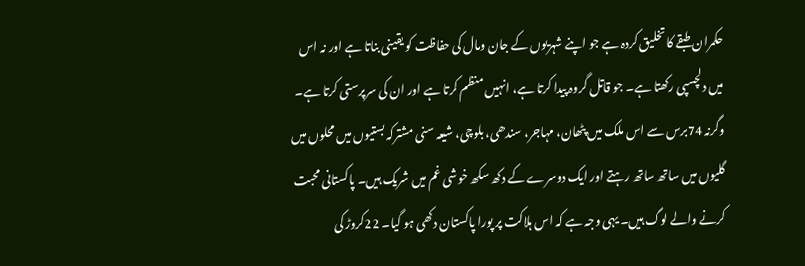حکمران طبقے کا تخلیق کردہ ہے جو اپنے شہریوں کے جان ومال کی حفاظت کو یقینی بناتا ہے اور نہ اس میں دلچسپی رکھتا ہے۔ جو قاتل گروہ پیدا کرتا ہے، انہیں منظم کرتا ہے اور ان کی سرپرستی کرتا ہے۔ وگرنہ 74برس سے اس ملک میں پٹھان، مہاجر، سندھی، بلوچی، شیعہ سنی مشترکہ بستیوں میں محلوں میں گلیوں میں ساتھ ساتھ رہتے اور ایک دوسرے کے دکھ سکھ خوشی غم میں شریک ہیں۔ پاکستانی محبت کرنے والے لوگ ہیں۔ یہی وجہ ہے کہ اس ہلاکت پر پورا پاکستان دکھی ہو گیا۔ 22کروڑ کی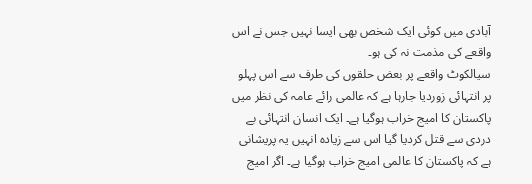آبادی میں کوئی ایک شخص بھی ایسا نہیں جس نے اس واقعے کی مذمت نہ کی ہو۔
سیالکوٹ واقعے پر بعض حلقوں کی طرف سے اس پہلو پر انتہائی زوردیا جارہا ہے کہ عالمی رائے عامہ کی نظر میں پاکستان کا امیج خراب ہوگیا ہے۔ ایک انسان انتہائی بے دردی سے قتل کردیا گیا اس سے زیادہ انہیں یہ پریشانی ہے کہ پاکستان کا عالمی امیج خراب ہوگیا ہے۔ اگر امیج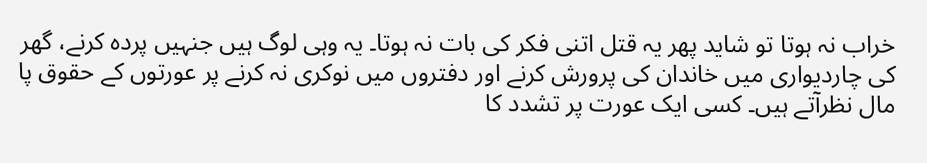خراب نہ ہوتا تو شاید پھر یہ قتل اتنی فکر کی بات نہ ہوتا۔ یہ وہی لوگ ہیں جنہیں پردہ کرنے، گھر کی چاردیواری میں خاندان کی پرورش کرنے اور دفتروں میں نوکری نہ کرنے پر عورتوں کے حقوق پا مال نظرآتے ہیں۔ کسی ایک عورت پر تشدد کا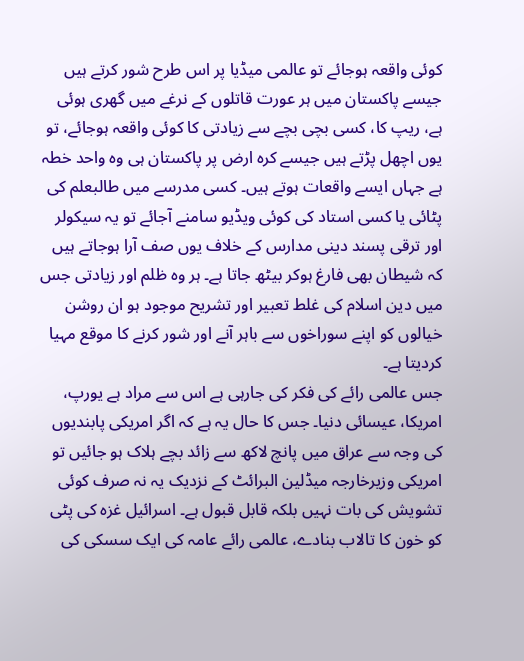کوئی واقعہ ہوجائے تو عالمی میڈیا پر اس طرح شور کرتے ہیں جیسے پاکستان میں ہر عورت قاتلوں کے نرغے میں گھری ہوئی ہے، ریپ کا، کسی بچی بچے سے زیادتی کا کوئی واقعہ ہوجائے، تو یوں اچھل پڑتے ہیں جیسے کرہ ارض پر پاکستان ہی وہ واحد خطہ ہے جہاں ایسے واقعات ہوتے ہیں۔ کسی مدرسے میں طالبعلم کی پٹائی یا کسی استاد کی کوئی ویڈیو سامنے آجائے تو یہ سیکولر اور ترقی پسند دینی مدارس کے خلاف یوں صف آرا ہوجاتے ہیں کہ شیطان بھی فارغ ہوکر بیٹھ جاتا ہے۔ ہر وہ ظلم اور زیادتی جس میں دین اسلام کی غلط تعبیر اور تشریح موجود ہو ان روشن خیالوں کو اپنے سوراخوں سے باہر آنے اور شور کرنے کا موقع مہیا کردیتا ہے۔
جس عالمی رائے کی فکر کی جارہی ہے اس سے مراد ہے یورپ، امریکا، عیسائی دنیا۔ جس کا حال یہ ہے کہ اگر امریکی پابندیوں کی وجہ سے عراق میں پانچ لاکھ سے زائد بچے ہلاک ہو جائیں تو امریکی وزیرخارجہ میڈلین البرائٹ کے نزدیک یہ نہ صرف کوئی تشویش کی بات نہیں بلکہ قابل قبول ہے۔ اسرائیل غزہ کی پٹی کو خون کا تالاب بنادے، عالمی رائے عامہ کی ایک سسکی کی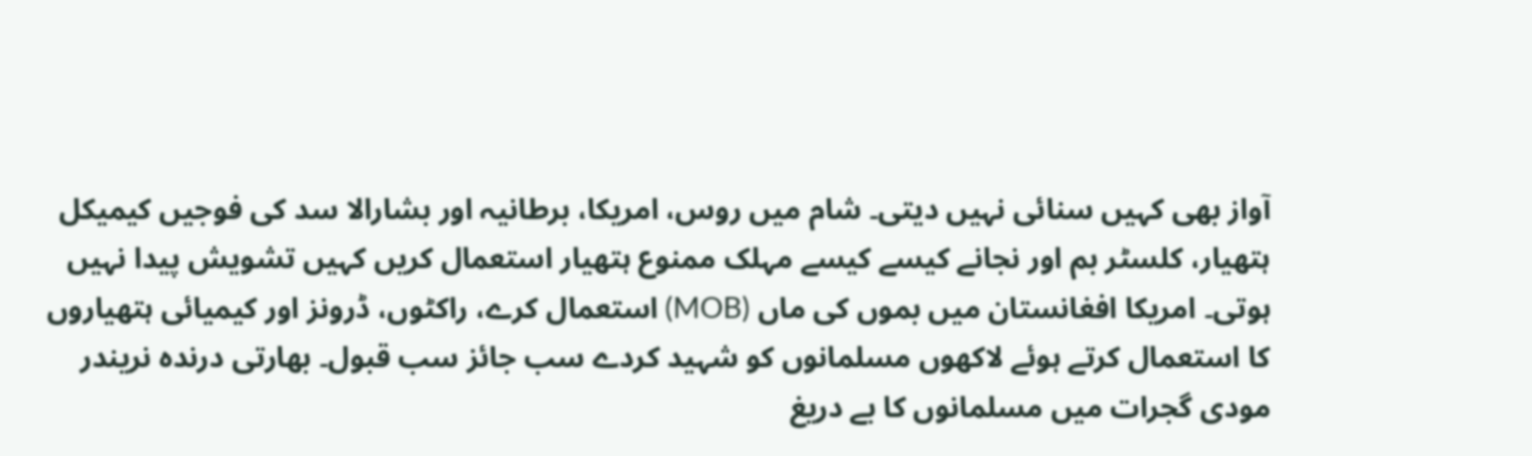آواز بھی کہیں سنائی نہیں دیتی۔ شام میں روس، امریکا، برطانیہ اور بشارالا سد کی فوجیں کیمیکل ہتھیار، کلسٹر بم اور نجانے کیسے کیسے مہلک ممنوع ہتھیار استعمال کریں کہیں تشویش پیدا نہیں ہوتی۔ امریکا افغانستان میں بموں کی ماں (MOB) استعمال کرے، راکٹوں، ڈرونز اور کیمیائی ہتھیاروں کا استعمال کرتے ہوئے لاکھوں مسلمانوں کو شہید کردے سب جائز سب قبول۔ بھارتی درندہ نریندر مودی گجرات میں مسلمانوں کا بے دریغ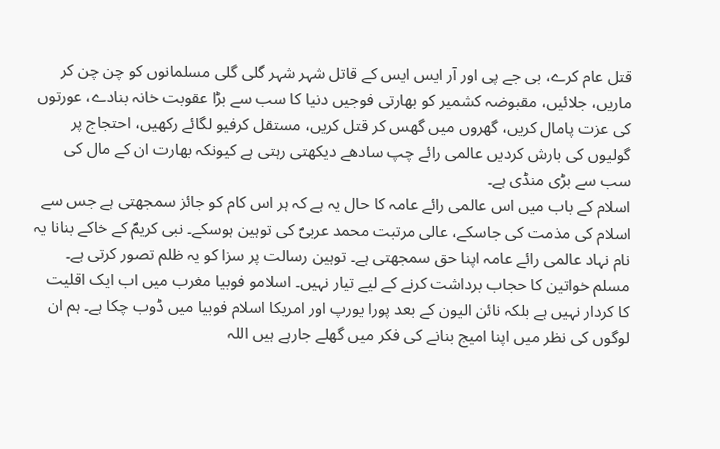قتل عام کرے، بی جے پی اور آر ایس ایس کے قاتل شہر شہر گلی گلی مسلمانوں کو چن چن کر ماریں، جلائیں، مقبوضہ کشمیر کو بھارتی فوجیں دنیا کا سب سے بڑا عقوبت خانہ بنادے، عورتوں کی عزت پامال کریں، گھروں میں گھس کر قتل کریں، مستقل کرفیو لگائے رکھیں، احتجاج پر گولیوں کی بارش کردیں عالمی رائے چپ سادھے دیکھتی رہتی ہے کیونکہ بھارت ان کے مال کی سب سے بڑی منڈی ہے۔
اسلام کے باب میں اس عالمی رائے عامہ کا حال یہ ہے کہ ہر اس کام کو جائز سمجھتی ہے جس سے اسلام کی مذمت کی جاسکے، عالی مرتبت محمد عربیؐ کی توہین ہوسکے۔ نبی کریمؐ کے خاکے بنانا یہ نام نہاد عالمی رائے عامہ اپنا حق سمجھتی ہے۔ توہین رسالت پر سزا کو یہ ظلم تصور کرتی ہے۔ مسلم خواتین کا حجاب برداشت کرنے کے لیے تیار نہیں۔ اسلامو فوبیا مغرب میں اب ایک اقلیت کا کردار نہیں ہے بلکہ نائن الیون کے بعد پورا یورپ اور امریکا اسلام فوبیا میں ڈوب چکا ہے۔ ہم ان لوگوں کی نظر میں اپنا امیج بنانے کی فکر میں گھلے جارہے ہیں اللہ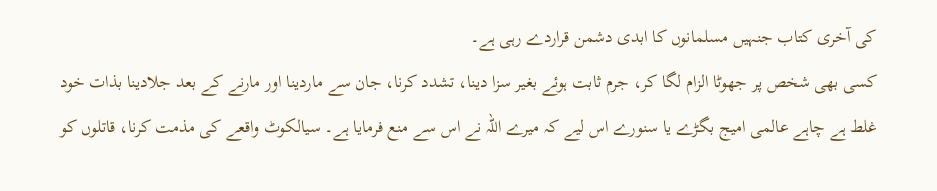کی آخری کتاب جنہیں مسلمانوں کا ابدی دشمن قراردے رہی ہے۔
کسی بھی شخص پر جھوٹا الزام لگا کر، جرم ثابت ہوئے بغیر سزا دینا، تشدد کرنا، جان سے ماردینا اور مارنے کے بعد جلادینا بذات خود غلط ہے چاہے عالمی امیج بگڑے یا سنورے اس لیے کہ میرے اللہ نے اس سے منع فرمایا ہے۔ سیالکوٹ واقعے کی مذمت کرنا، قاتلوں کو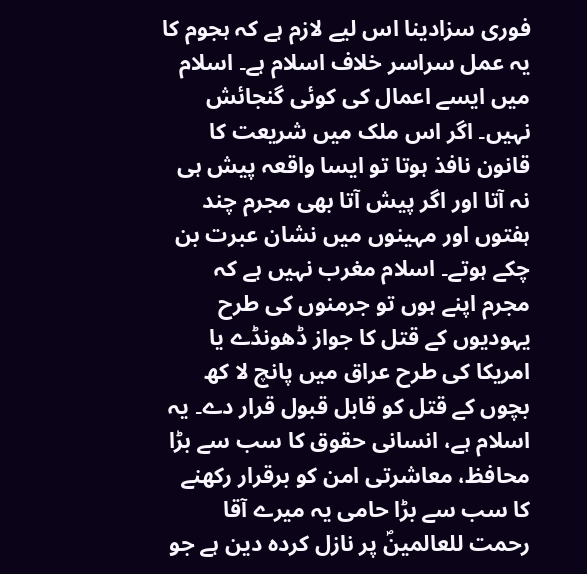فوری سزادینا اس لیے لازم ہے کہ ہجوم کا یہ عمل سراسر خلاف اسلام ہے۔ اسلام میں ایسے اعمال کی کوئی گنجائش نہیں۔ اگر اس ملک میں شریعت کا قانون نافذ ہوتا تو ایسا واقعہ پیش ہی نہ آتا اور اگر پیش آتا بھی مجرم چند ہفتوں اور مہینوں میں نشان عبرت بن چکے ہوتے۔ اسلام مغرب نہیں ہے کہ مجرم اپنے ہوں تو جرمنوں کی طرح یہودیوں کے قتل کا جواز ڈھونڈے یا امریکا کی طرح عراق میں پانچ لا کھ بچوں کے قتل کو قابل قبول قرار دے۔ یہ اسلام ہے، انسانی حقوق کا سب سے بڑا محافظ، معاشرتی امن کو برقرار رکھنے کا سب سے بڑا حامی یہ میرے آقا رحمت للعالمینؐ پر نازل کردہ دین ہے جو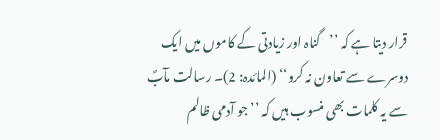قرار دیتا ہے کہ ’’گناہ اور زیادتی کے کاموں میں ایک دوسرے سے تعاون نہ کرو‘‘ (المائدہ: 2)۔ رسالت مآبؐ سے یہ کلمات بھی منسوب ہیں کہ ’’جو آدمی ظالم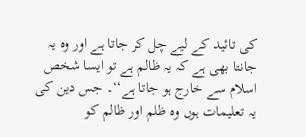کی تائید کے لیے چل کر جاتا ہے اور وہ یہ جانتا بھی ہے کہ یہ ظالم ہے تو ایسا شخص اسلام سے خارج ہو جاتا ہے‘‘۔ جس دین کی یہ تعلیمات ہوں وہ ظلم اور ظالم کو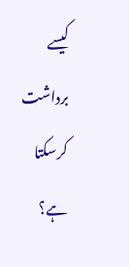کیسے برداشت کرسکتا ہے؟